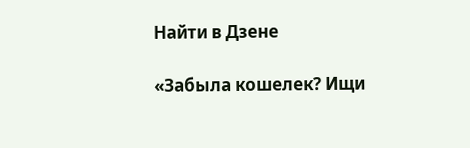Найти в Дзене

«Забыла кошелек? Ищи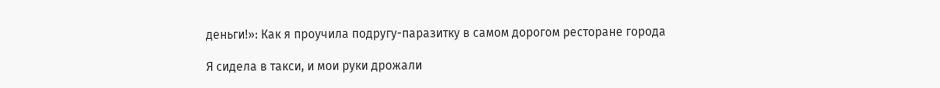деньги!»: Как я проучила подругу-паразитку в самом дорогом ресторане города

Я сидела в такси, и мои руки дрожали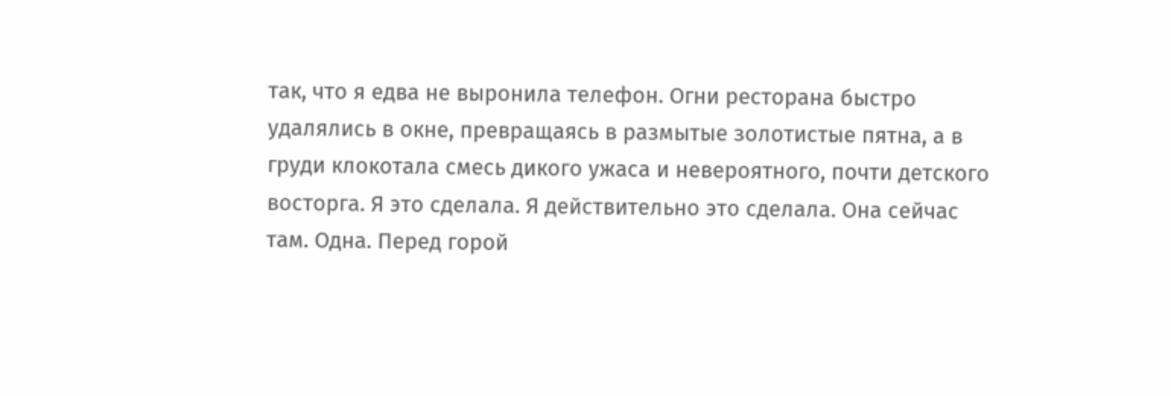так, что я едва не выронила телефон. Огни ресторана быстро удалялись в окне, превращаясь в размытые золотистые пятна, а в груди клокотала смесь дикого ужаса и невероятного, почти детского восторга. Я это сделала. Я действительно это сделала. Она сейчас там. Одна. Перед горой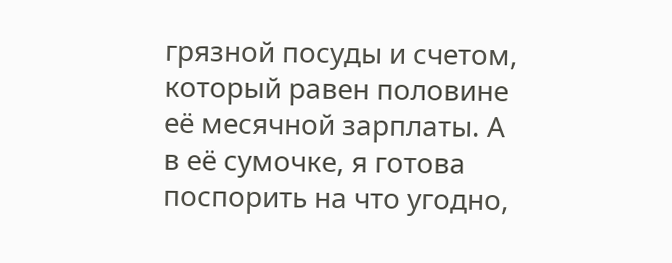грязной посуды и счетом, который равен половине её месячной зарплаты. А в её сумочке, я готова поспорить на что угодно,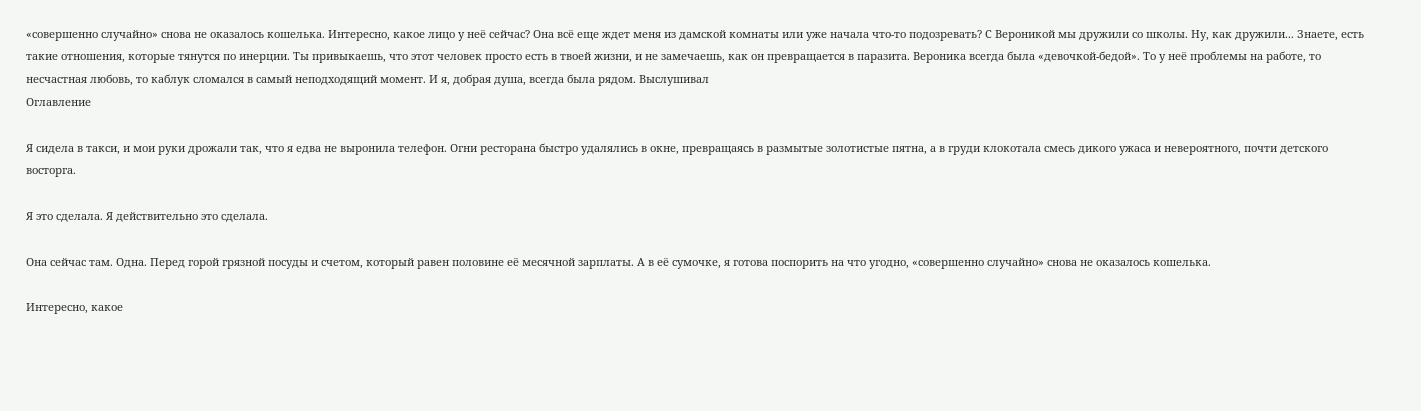«совершенно случайно» снова не оказалось кошелька. Интересно, какое лицо у неё сейчас? Она всё еще ждет меня из дамской комнаты или уже начала что-то подозревать? С Вероникой мы дружили со школы. Ну, как дружили... Знаете, есть такие отношения, которые тянутся по инерции. Ты привыкаешь, что этот человек просто есть в твоей жизни, и не замечаешь, как он превращается в паразита. Вероника всегда была «девочкой-бедой». То у неё проблемы на работе, то несчастная любовь, то каблук сломался в самый неподходящий момент. И я, добрая душа, всегда была рядом. Выслушивал
Оглавление

Я сидела в такси, и мои руки дрожали так, что я едва не выронила телефон. Огни ресторана быстро удалялись в окне, превращаясь в размытые золотистые пятна, а в груди клокотала смесь дикого ужаса и невероятного, почти детского восторга.

Я это сделала. Я действительно это сделала.

Она сейчас там. Одна. Перед горой грязной посуды и счетом, который равен половине её месячной зарплаты. А в её сумочке, я готова поспорить на что угодно, «совершенно случайно» снова не оказалось кошелька.

Интересно, какое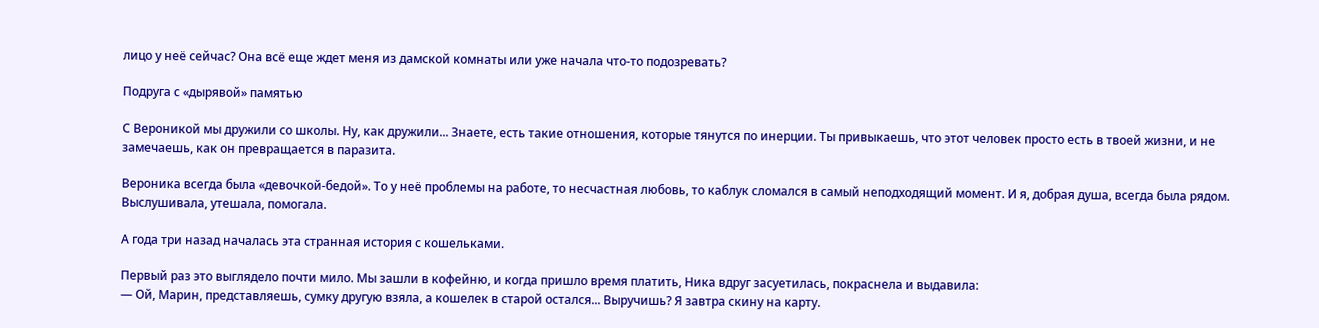лицо у неё сейчас? Она всё еще ждет меня из дамской комнаты или уже начала что-то подозревать?

Подруга с «дырявой» памятью

С Вероникой мы дружили со школы. Ну, как дружили... Знаете, есть такие отношения, которые тянутся по инерции. Ты привыкаешь, что этот человек просто есть в твоей жизни, и не замечаешь, как он превращается в паразита.

Вероника всегда была «девочкой-бедой». То у неё проблемы на работе, то несчастная любовь, то каблук сломался в самый неподходящий момент. И я, добрая душа, всегда была рядом. Выслушивала, утешала, помогала.

А года три назад началась эта странная история с кошельками.

Первый раз это выглядело почти мило. Мы зашли в кофейню, и когда пришло время платить, Ника вдруг засуетилась, покраснела и выдавила:
— Ой, Марин, представляешь, сумку другую взяла, а кошелек в старой остался... Выручишь? Я завтра скину на карту.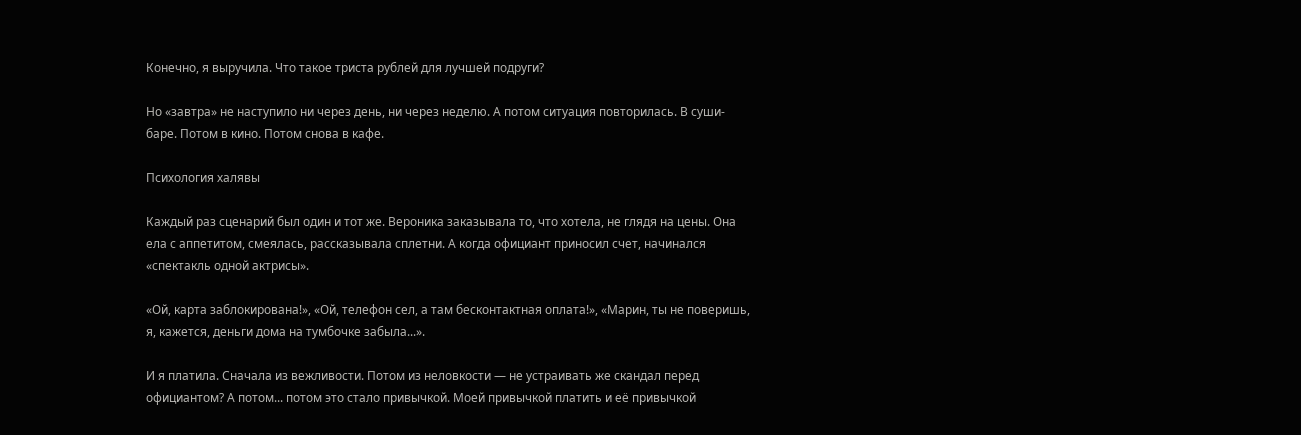Конечно, я выручила. Что такое триста рублей для лучшей подруги?

Но «завтра» не наступило ни через день, ни через неделю. А потом ситуация повторилась. В суши-баре. Потом в кино. Потом снова в кафе.

Психология халявы

Каждый раз сценарий был один и тот же. Вероника заказывала то, что хотела, не глядя на цены. Она ела с аппетитом, смеялась, рассказывала сплетни. А когда официант приносил счет, начинался «спектакль одной актрисы».

«Ой, карта заблокирована!», «Ой, телефон сел, а там бесконтактная оплата!», «Марин, ты не поверишь, я, кажется, деньги дома на тумбочке забыла...».

И я платила. Сначала из вежливости. Потом из неловкости — не устраивать же скандал перед официантом? А потом... потом это стало привычкой. Моей привычкой платить и её привычкой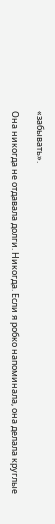«забывать».

Она никогда не отдавала долги. Никогда. Если я робко напоминала, она делала круглые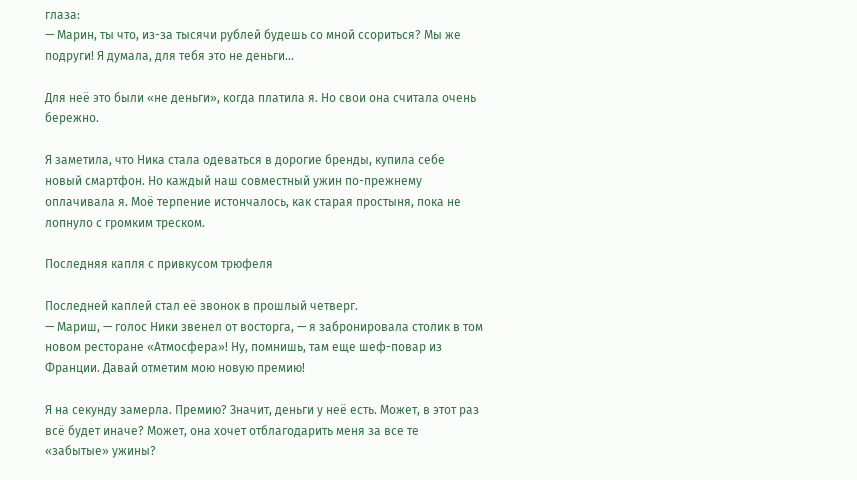глаза:
— Марин, ты что, из-за тысячи рублей будешь со мной ссориться? Мы же подруги! Я думала, для тебя это не деньги...

Для неё это были «не деньги», когда платила я. Но свои она считала очень бережно.

Я заметила, что Ника стала одеваться в дорогие бренды, купила себе новый смартфон. Но каждый наш совместный ужин по-прежнему оплачивала я. Моё терпение истончалось, как старая простыня, пока не лопнуло с громким треском.

Последняя капля с привкусом трюфеля

Последней каплей стал её звонок в прошлый четверг.
— Мариш, — голос Ники звенел от восторга, — я забронировала столик в том новом ресторане «Атмосфера»! Ну, помнишь, там еще шеф-повар из Франции. Давай отметим мою новую премию!

Я на секунду замерла. Премию? Значит, деньги у неё есть. Может, в этот раз всё будет иначе? Может, она хочет отблагодарить меня за все те «забытые» ужины?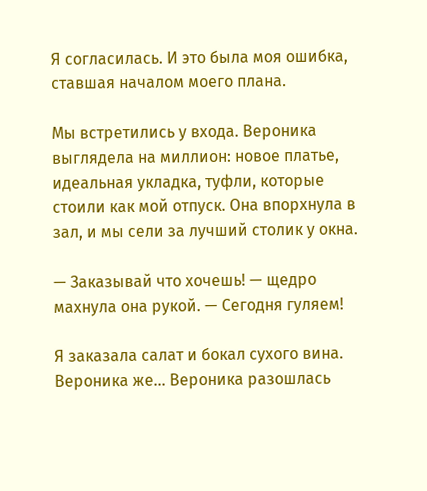Я согласилась. И это была моя ошибка, ставшая началом моего плана.

Мы встретились у входа. Вероника выглядела на миллион: новое платье, идеальная укладка, туфли, которые стоили как мой отпуск. Она впорхнула в зал, и мы сели за лучший столик у окна.

— Заказывай что хочешь! — щедро махнула она рукой. — Сегодня гуляем!

Я заказала салат и бокал сухого вина. Вероника же... Вероника разошлась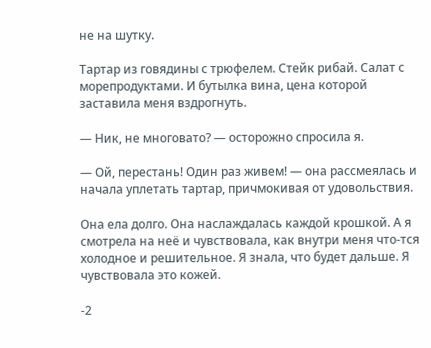не на шутку.

Тартар из говядины с трюфелем. Стейк рибай. Салат с морепродуктами. И бутылка вина, цена которой заставила меня вздрогнуть.

— Ник, не многовато? — осторожно спросила я.

— Ой, перестань! Один раз живем! — она рассмеялась и начала уплетать тартар, причмокивая от удовольствия.

Она ела долго. Она наслаждалась каждой крошкой. А я смотрела на неё и чувствовала, как внутри меня что-тся холодное и решительное. Я знала, что будет дальше. Я чувствовала это кожей.

-2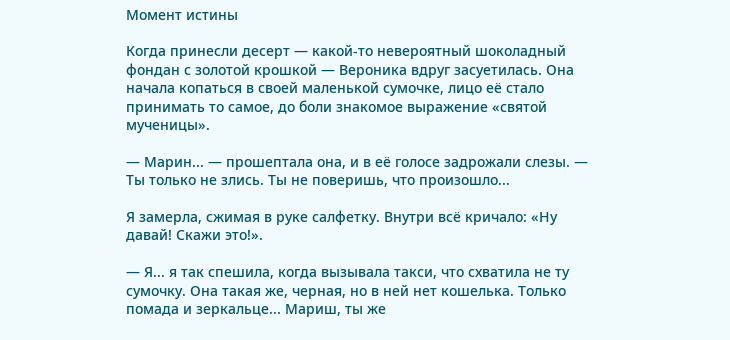Момент истины

Когда принесли десерт — какой-то невероятный шоколадный фондан с золотой крошкой — Вероника вдруг засуетилась. Она начала копаться в своей маленькой сумочке, лицо её стало принимать то самое, до боли знакомое выражение «святой мученицы».

— Марин... — прошептала она, и в её голосе задрожали слезы. — Ты только не злись. Ты не поверишь, что произошло...

Я замерла, сжимая в руке салфетку. Внутри всё кричало: «Ну давай! Скажи это!».

— Я... я так спешила, когда вызывала такси, что схватила не ту сумочку. Она такая же, черная, но в ней нет кошелька. Только помада и зеркальце... Мариш, ты же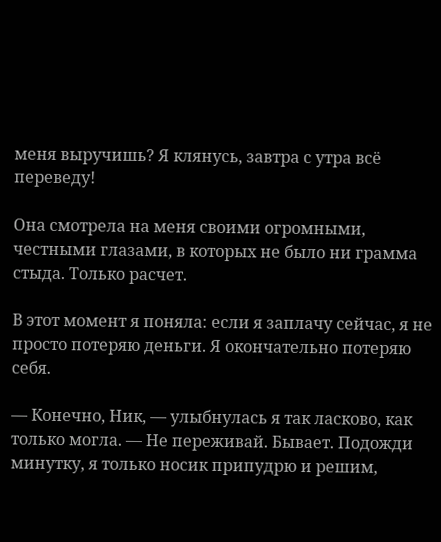меня выручишь? Я клянусь, завтра с утра всё переведу!

Она смотрела на меня своими огромными, честными глазами, в которых не было ни грамма стыда. Только расчет.

В этот момент я поняла: если я заплачу сейчас, я не просто потеряю деньги. Я окончательно потеряю себя.

— Конечно, Ник, — улыбнулась я так ласково, как только могла. — Не переживай. Бывает. Подожди минутку, я только носик припудрю и решим,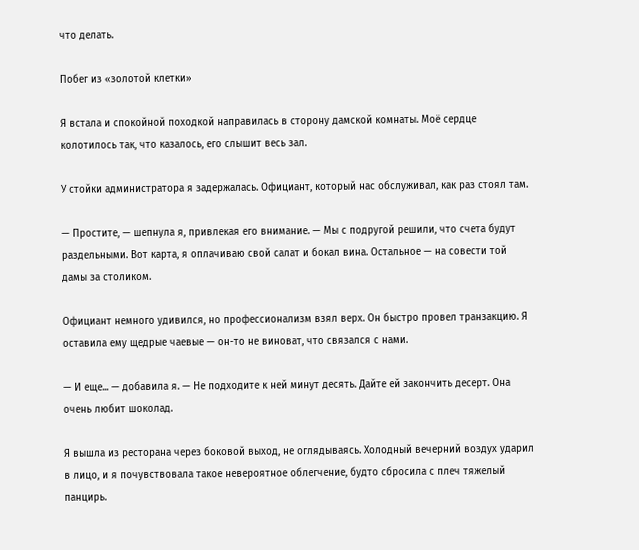что делать.

Побег из «золотой клетки»

Я встала и спокойной походкой направилась в сторону дамской комнаты. Моё сердце колотилось так, что казалось, его слышит весь зал.

У стойки администратора я задержалась. Официант, который нас обслуживал, как раз стоял там.

— Простите, — шепнула я, привлекая его внимание. — Мы с подругой решили, что счета будут раздельными. Вот карта, я оплачиваю свой салат и бокал вина. Остальное — на совести той дамы за столиком.

Официант немного удивился, но профессионализм взял верх. Он быстро провел транзакцию. Я оставила ему щедрые чаевые — он-то не виноват, что связался с нами.

— И еще... — добавила я. — Не подходите к ней минут десять. Дайте ей закончить десерт. Она очень любит шоколад.

Я вышла из ресторана через боковой выход, не оглядываясь. Холодный вечерний воздух ударил в лицо, и я почувствовала такое невероятное облегчение, будто сбросила с плеч тяжелый панцирь.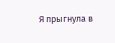Я прыгнула в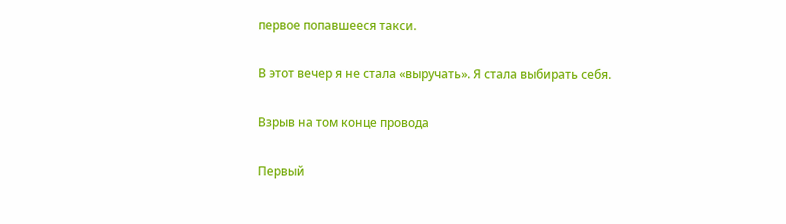первое попавшееся такси.

В этот вечер я не стала «выручать». Я стала выбирать себя.

Взрыв на том конце провода

Первый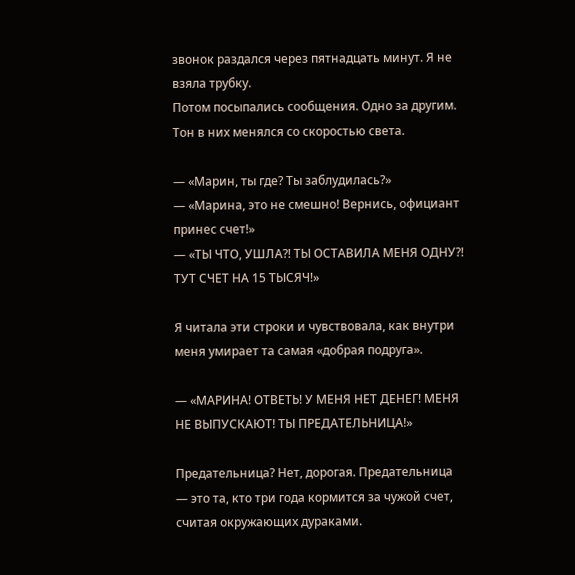звонок раздался через пятнадцать минут. Я не взяла трубку.
Потом посыпались сообщения. Одно за другим. Тон в них менялся со скоростью света.

— «Марин, ты где? Ты заблудилась?»
— «Марина, это не смешно! Вернись, официант принес счет!»
— «ТЫ ЧТО, УШЛА?! ТЫ ОСТАВИЛА МЕНЯ ОДНУ?! ТУТ СЧЕТ НА 15 ТЫСЯЧ!»

Я читала эти строки и чувствовала, как внутри меня умирает та самая «добрая подруга».

— «МАРИНА! ОТВЕТЬ! У МЕНЯ НЕТ ДЕНЕГ! МЕНЯ НЕ ВЫПУСКАЮТ! ТЫ ПРЕДАТЕЛЬНИЦА!»

Предательница? Нет, дорогая. Предательница — это та, кто три года кормится за чужой счет, считая окружающих дураками.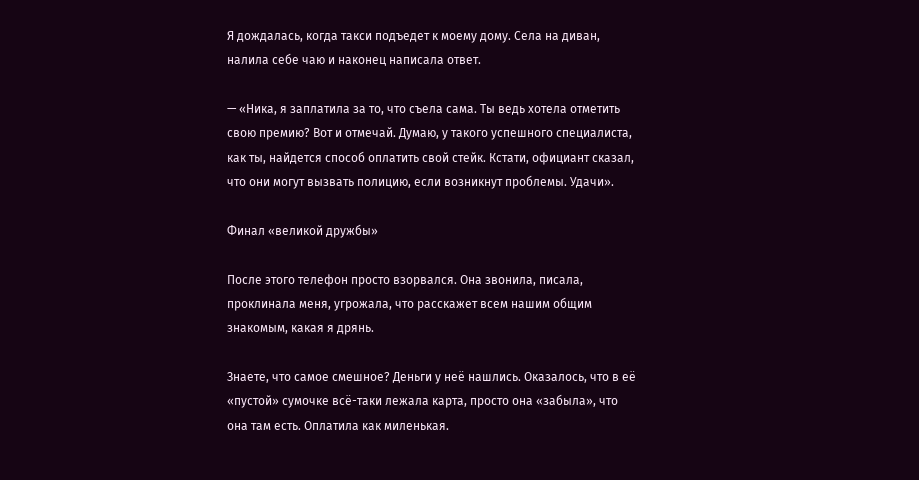Я дождалась, когда такси подъедет к моему дому. Села на диван, налила себе чаю и наконец написала ответ.

— «Ника, я заплатила за то, что съела сама. Ты ведь хотела отметить свою премию? Вот и отмечай. Думаю, у такого успешного специалиста, как ты, найдется способ оплатить свой стейк. Кстати, официант сказал, что они могут вызвать полицию, если возникнут проблемы. Удачи».

Финал «великой дружбы»

После этого телефон просто взорвался. Она звонила, писала, проклинала меня, угрожала, что расскажет всем нашим общим знакомым, какая я дрянь.

Знаете, что самое смешное? Деньги у неё нашлись. Оказалось, что в её «пустой» сумочке всё-таки лежала карта, просто она «забыла», что она там есть. Оплатила как миленькая.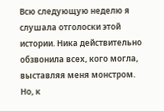Всю следующую неделю я слушала отголоски этой истории. Ника действительно обзвонила всех, кого могла, выставляя меня монстром. Но, к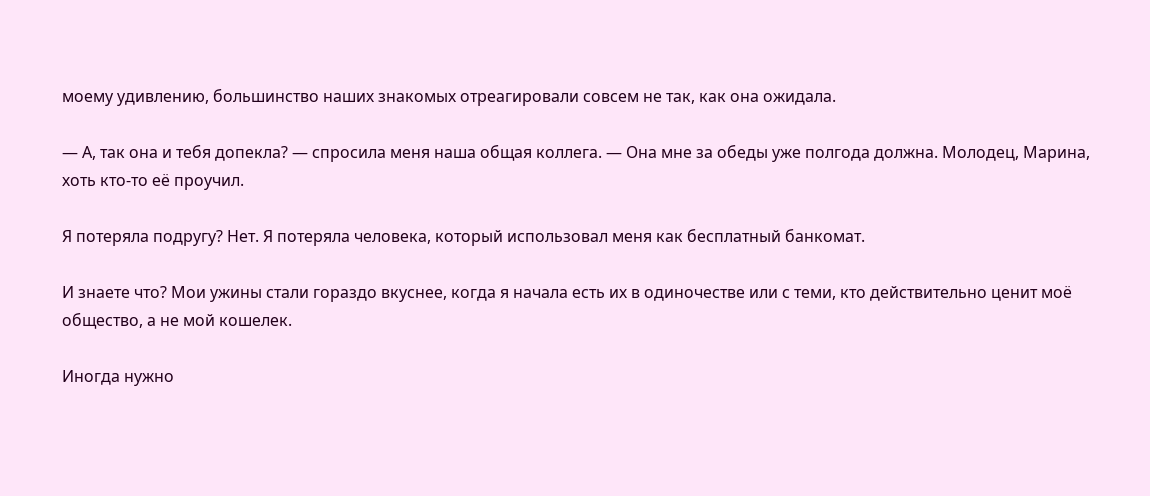моему удивлению, большинство наших знакомых отреагировали совсем не так, как она ожидала.

— А, так она и тебя допекла? — спросила меня наша общая коллега. — Она мне за обеды уже полгода должна. Молодец, Марина, хоть кто-то её проучил.

Я потеряла подругу? Нет. Я потеряла человека, который использовал меня как бесплатный банкомат.

И знаете что? Мои ужины стали гораздо вкуснее, когда я начала есть их в одиночестве или с теми, кто действительно ценит моё общество, а не мой кошелек.

Иногда нужно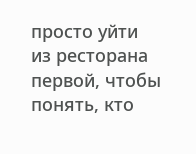просто уйти из ресторана первой, чтобы понять, кто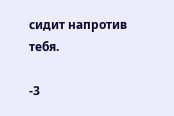сидит напротив тебя.

-3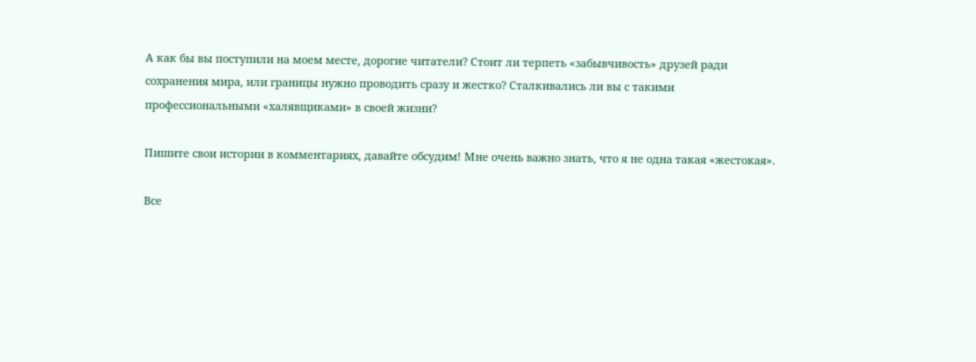А как бы вы поступили на моем месте, дорогие читатели? Стоит ли терпеть «забывчивость» друзей ради сохранения мира, или границы нужно проводить сразу и жестко? Сталкивались ли вы с такими профессиональными «халявщиками» в своей жизни?

Пишите свои истории в комментариях, давайте обсудим! Мне очень важно знать, что я не одна такая «жестокая».

Все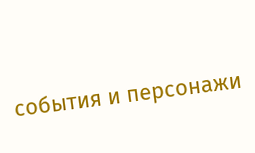события и персонажи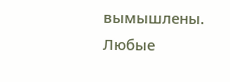вымышлены. Любые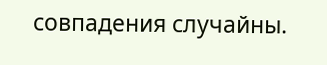совпадения случайны.